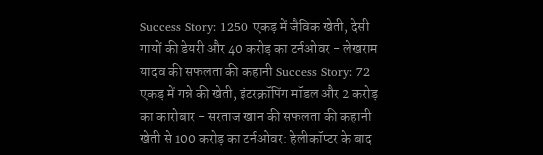Success Story: 1250 एकड़ में जैविक खेती, देसी गायों की डेयरी और 40 करोड़ का टर्नओवर - लेखराम यादव की सफलता की कहानी Success Story: 72 एकड़ में गन्ने की खेती, इंटरक्रॉपिंग मॉडल और 2 करोड़ का कारोबार - सरताज खान की सफलता की कहानी खेती से 100 करोड़ का टर्नओवर: हेलीकॉप्टर के बाद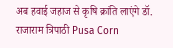अब हवाई जहाज से कृषि क्रांति लाएंगे डॉ. राजाराम त्रिपाठी Pusa Corn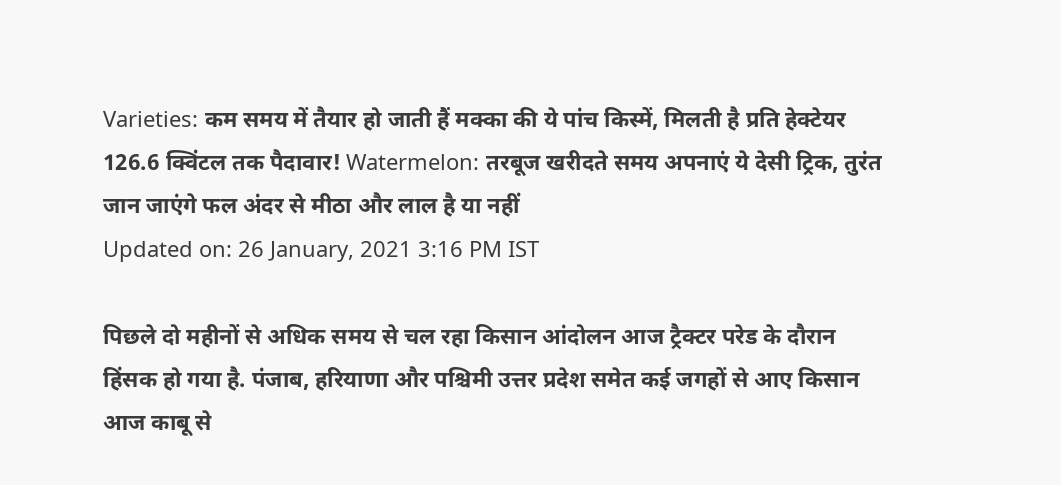Varieties: कम समय में तैयार हो जाती हैं मक्का की ये पांच किस्में, मिलती है प्रति हेक्टेयर 126.6 क्विंटल तक पैदावार! Watermelon: तरबूज खरीदते समय अपनाएं ये देसी ट्रिक, तुरंत जान जाएंगे फल अंदर से मीठा और लाल है या नहीं
Updated on: 26 January, 2021 3:16 PM IST

पिछले दो महीनों से अधिक समय से चल रहा किसान आंदोलन आज ट्रैक्टर परेड के दौरान हिंसक हो गया है. पंजाब, हरियाणा और पश्चिमी उत्तर प्रदेश समेत कई जगहों से आए किसान आज काबू से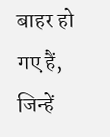बाहर हो गए हैं, जिन्हें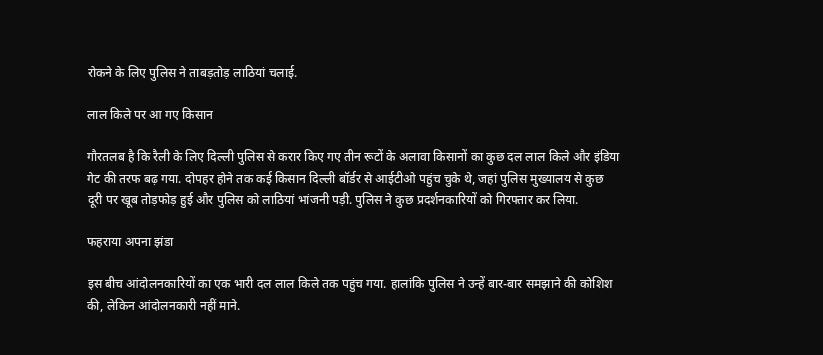रोकने के लिए पुलिस ने ताबड़तोड़ लाठियां चलाई.

लाल किले पर आ गए किसान

गौरतलब है कि रैली के लिए दिल्ली पुलिस से करार किए गए तीन रूटों के अलावा किसानों का कुछ दल लाल किले और इंडिया गेट की तरफ बढ़ गया. दोपहर होने तक कई किसान दिल्ली बॉर्डर से आईटीओ पहुंच चुके थे, जहां पुलिस मुख्यालय से कुछ दूरी पर खूब तोड़फोड़ हुई और पुलिस को लाठियां भांजनी पड़ी. पुलिस ने कुछ प्रदर्शनकारियों को गिरफ्तार कर लिया.

फहराया अपना झंडा

इस बीच आंदोलनकारियों का एक भारी दल लाल किले तक पहुंच गया. हालांकि पुलिस ने उन्हें बार-बार समझाने की कोशिश की, लेकिन आंदोलनकारी नहीं माने.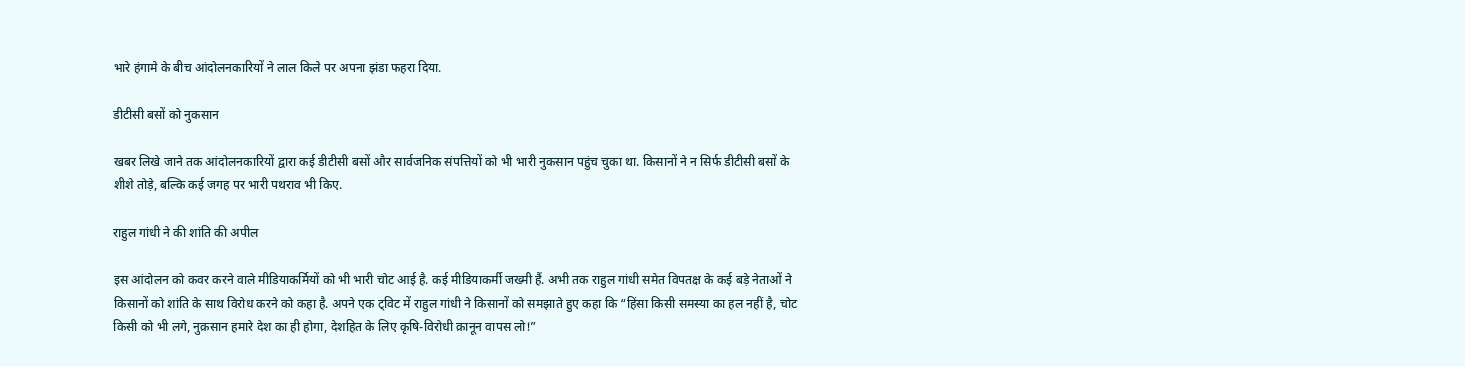भारे हंगामे के बीच आंदोलनकारियों ने लाल किले पर अपना झंडा फहरा दिया.

डीटीसी बसों को नुकसान

खबर लिखे जाने तक आंदोलनकारियों द्वारा कई डीटीसी बसों और सार्वजनिक संपत्तियों को भी भारी नुकसान पहुंच चुका था. किसानों ने न सिर्फ डीटीसी बसों के शीशे तोड़े, बल्कि कई जगह पर भारी पथराव भी किए.

राहुल गांधी ने की शांति की अपील

इस आंदोलन को कवर करने वाले मीडियाकर्मियों को भी भारी चोट आई है. कई मीडियाकर्मी जख्मी हैं. अभी तक राहुल गांधी समेत विपतक्ष के कई बड़े नेताओं ने किसानों को शांति के साथ विरोध करने को कहा है. अपने एक ट्विट में राहुल गांधी ने किसानों को समझाते हुए कहा कि “हिंसा किसी समस्या का हल नहीं है, चोट किसी को भी लगे, नुक़सान हमारे देश का ही होगा, देशहित के लिए कृषि-विरोधी क़ानून वापस लो!”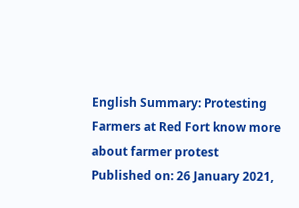English Summary: Protesting Farmers at Red Fort know more about farmer protest
Published on: 26 January 2021,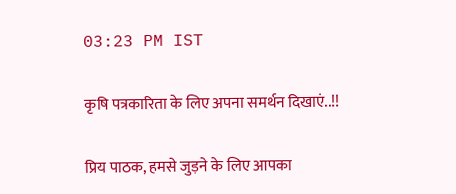03:23 PM IST

कृषि पत्रकारिता के लिए अपना समर्थन दिखाएं..!!

प्रिय पाठक, हमसे जुड़ने के लिए आपका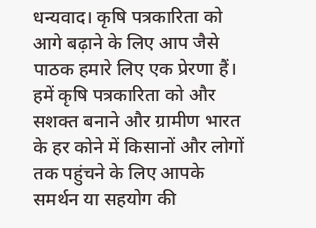धन्यवाद। कृषि पत्रकारिता को आगे बढ़ाने के लिए आप जैसे पाठक हमारे लिए एक प्रेरणा हैं। हमें कृषि पत्रकारिता को और सशक्त बनाने और ग्रामीण भारत के हर कोने में किसानों और लोगों तक पहुंचने के लिए आपके समर्थन या सहयोग की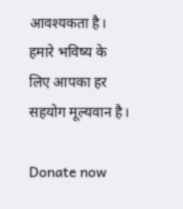आवश्यकता है। हमारे भविष्य के लिए आपका हर सहयोग मूल्यवान है।

Donate now